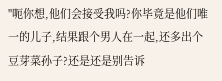"呃你想,他们会接受我吗?你毕竟是他们唯一的儿子,结果跟个男人在一起,还多出个豆芽菜孙子?还是还是别告诉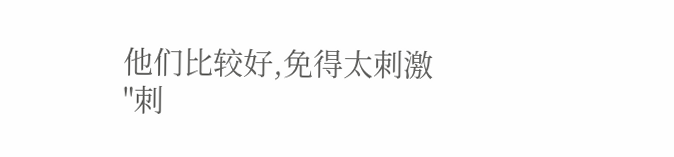他们比较好,免得太刺激
"刺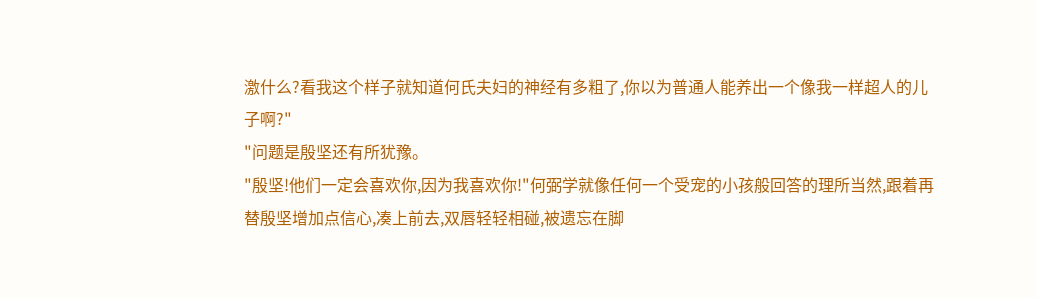激什么?看我这个样子就知道何氏夫妇的神经有多粗了,你以为普通人能养出一个像我一样超人的儿子啊?"
"问题是殷坚还有所犹豫。
"殷坚!他们一定会喜欢你,因为我喜欢你!"何弼学就像任何一个受宠的小孩般回答的理所当然,跟着再替殷坚增加点信心,凑上前去,双唇轻轻相碰,被遗忘在脚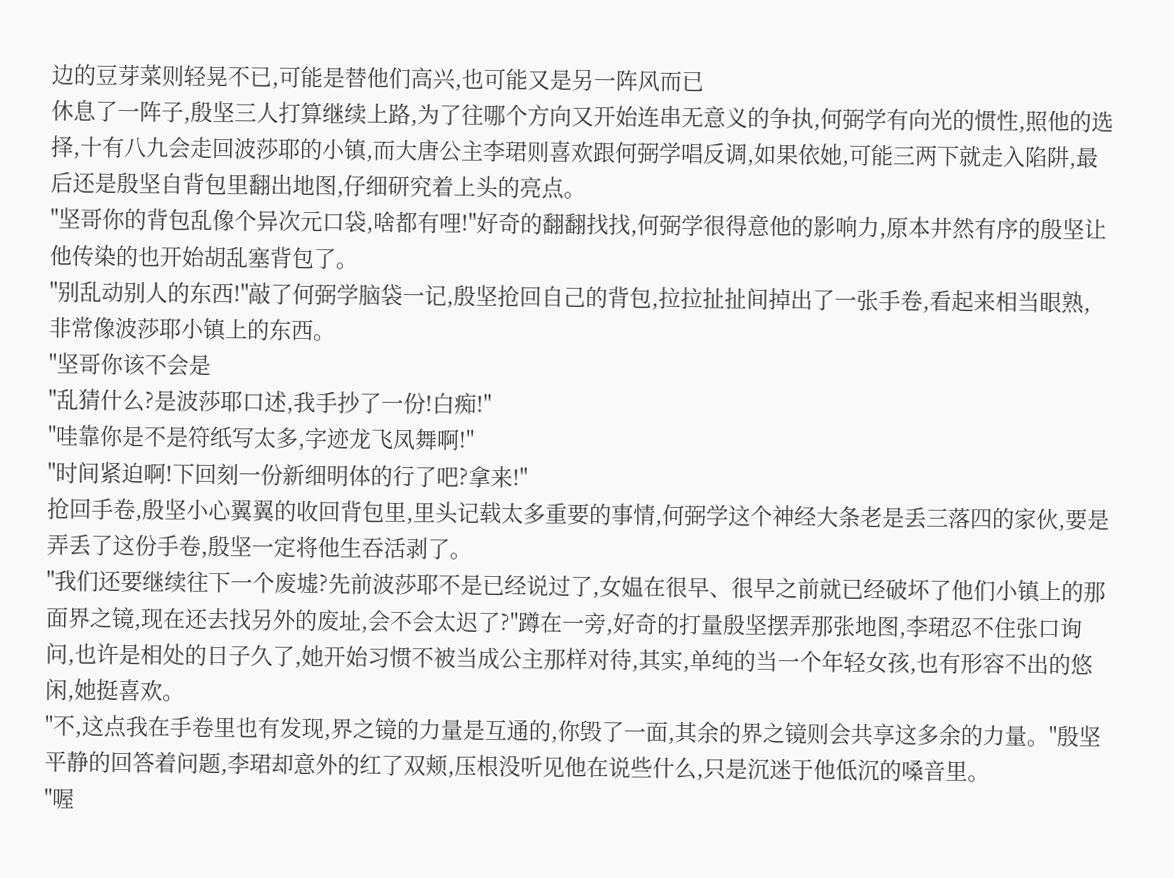边的豆芽菜则轻晃不已,可能是替他们高兴,也可能又是另一阵风而已
休息了一阵子,殷坚三人打算继续上路,为了往哪个方向又开始连串无意义的争执,何弼学有向光的惯性,照他的选择,十有八九会走回波莎耶的小镇,而大唐公主李珺则喜欢跟何弼学唱反调,如果依她,可能三两下就走入陷阱,最后还是殷坚自背包里翻出地图,仔细研究着上头的亮点。
"坚哥你的背包乱像个异次元口袋,啥都有哩!"好奇的翻翻找找,何弼学很得意他的影响力,原本井然有序的殷坚让他传染的也开始胡乱塞背包了。
"别乱动别人的东西!"敲了何弼学脑袋一记,殷坚抢回自己的背包,拉拉扯扯间掉出了一张手卷,看起来相当眼熟,非常像波莎耶小镇上的东西。
"坚哥你该不会是
"乱猜什么?是波莎耶口述,我手抄了一份!白痴!"
"哇靠你是不是符纸写太多,字迹龙飞凤舞啊!"
"时间紧迫啊!下回刻一份新细明体的行了吧?拿来!"
抢回手卷,殷坚小心翼翼的收回背包里,里头记载太多重要的事情,何弼学这个神经大条老是丢三落四的家伙,要是弄丢了这份手卷,殷坚一定将他生吞活剥了。
"我们还要继续往下一个废墟?先前波莎耶不是已经说过了,女媪在很早、很早之前就已经破坏了他们小镇上的那面界之镜,现在还去找另外的废址,会不会太迟了?"蹲在一旁,好奇的打量殷坚摆弄那张地图,李珺忍不住张口询问,也许是相处的日子久了,她开始习惯不被当成公主那样对待,其实,单纯的当一个年轻女孩,也有形容不出的悠闲,她挺喜欢。
"不,这点我在手卷里也有发现,界之镜的力量是互通的,你毁了一面,其余的界之镜则会共享这多余的力量。"殷坚平静的回答着问题,李珺却意外的红了双颊,压根没听见他在说些什么,只是沉迷于他低沉的嗓音里。
"喔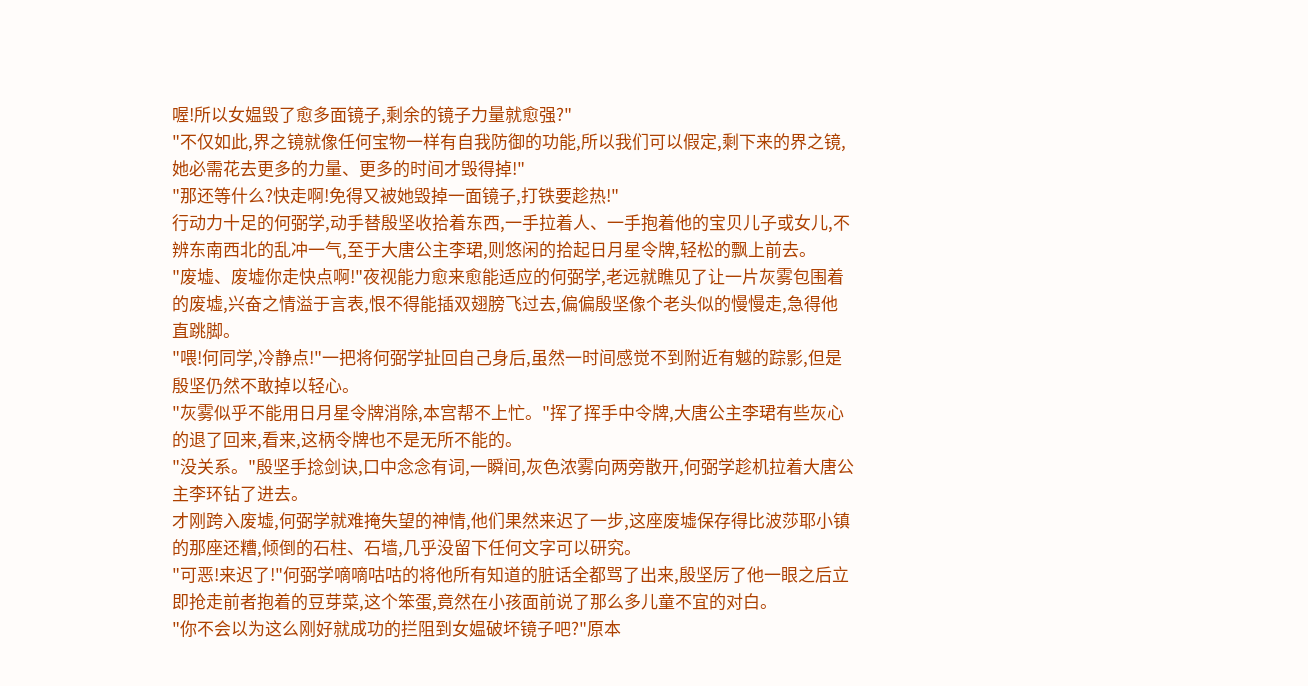喔!所以女媪毁了愈多面镜子,剩余的镜子力量就愈强?"
"不仅如此,界之镜就像任何宝物一样有自我防御的功能,所以我们可以假定,剩下来的界之镜,她必需花去更多的力量、更多的时间才毁得掉!"
"那还等什么?快走啊!免得又被她毁掉一面镜子,打铁要趁热!"
行动力十足的何弼学,动手替殷坚收拾着东西,一手拉着人、一手抱着他的宝贝儿子或女儿,不辨东南西北的乱冲一气,至于大唐公主李珺,则悠闲的拾起日月星令牌,轻松的飘上前去。
"废墟、废墟你走快点啊!"夜视能力愈来愈能适应的何弼学,老远就瞧见了让一片灰雾包围着的废墟,兴奋之情溢于言表,恨不得能插双翅膀飞过去,偏偏殷坚像个老头似的慢慢走,急得他直跳脚。
"喂!何同学,冷静点!"一把将何弼学扯回自己身后,虽然一时间感觉不到附近有魆的踪影,但是殷坚仍然不敢掉以轻心。
"灰雾似乎不能用日月星令牌消除,本宫帮不上忙。"挥了挥手中令牌,大唐公主李珺有些灰心的退了回来,看来,这柄令牌也不是无所不能的。
"没关系。"殷坚手捻剑诀,口中念念有词,一瞬间,灰色浓雾向两旁散开,何弼学趁机拉着大唐公主李环钻了进去。
才刚跨入废墟,何弼学就难掩失望的神情,他们果然来迟了一步,这座废墟保存得比波莎耶小镇的那座还糟,倾倒的石柱、石墙,几乎没留下任何文字可以研究。
"可恶!来迟了!"何弼学嘀嘀咕咕的将他所有知道的脏话全都骂了出来,殷坚厉了他一眼之后立即抢走前者抱着的豆芽菜,这个笨蛋,竟然在小孩面前说了那么多儿童不宜的对白。
"你不会以为这么刚好就成功的拦阻到女媪破坏镜子吧?"原本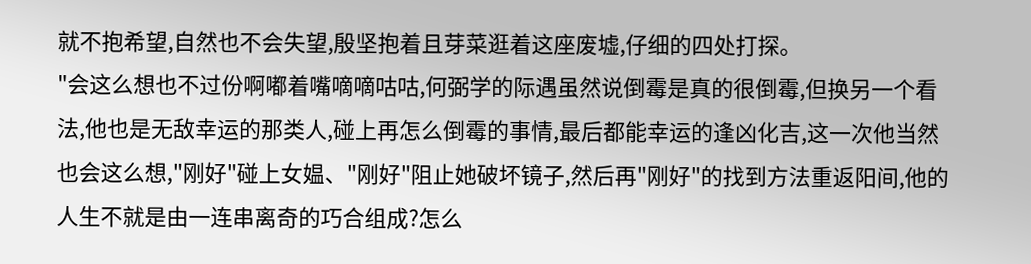就不抱希望,自然也不会失望,殷坚抱着且芽菜逛着这座废墟,仔细的四处打探。
"会这么想也不过份啊嘟着嘴嘀嘀咕咕,何弼学的际遇虽然说倒霉是真的很倒霉,但换另一个看法,他也是无敌幸运的那类人,碰上再怎么倒霉的事情,最后都能幸运的逢凶化吉,这一次他当然也会这么想,"刚好"碰上女媪、"刚好"阻止她破坏镜子,然后再"刚好"的找到方法重返阳间,他的人生不就是由一连串离奇的巧合组成?怎么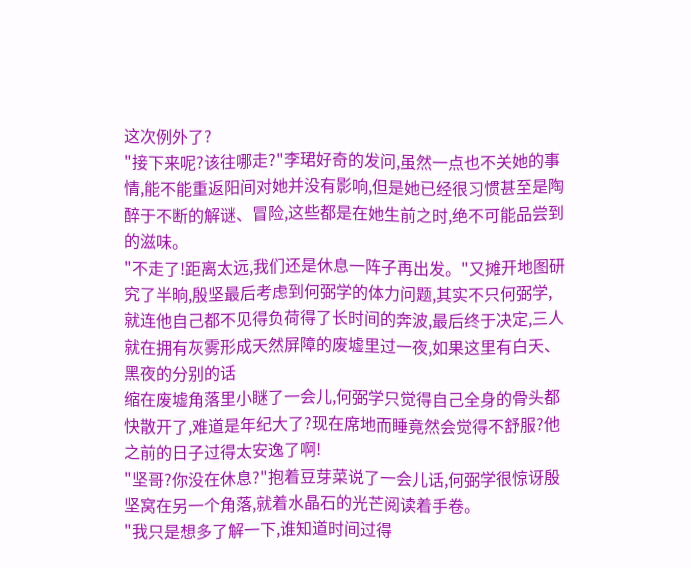这次例外了?
"接下来呢?该往哪走?"李珺好奇的发问,虽然一点也不关她的事情,能不能重返阳间对她并没有影响,但是她已经很习惯甚至是陶醉于不断的解谜、冒险,这些都是在她生前之时,绝不可能品尝到的滋味。
"不走了!距离太远,我们还是休息一阵子再出发。"又摊开地图研究了半晌,殷坚最后考虑到何弼学的体力问题,其实不只何弼学,就连他自己都不见得负荷得了长时间的奔波,最后终于决定,三人就在拥有灰雾形成天然屏障的废墟里过一夜,如果这里有白天、黑夜的分别的话
缩在废墟角落里小瞇了一会儿,何弼学只觉得自己全身的骨头都快散开了,难道是年纪大了?现在席地而睡竟然会觉得不舒服?他之前的日子过得太安逸了啊!
"坚哥?你没在休息?"抱着豆芽菜说了一会儿话,何弼学很惊讶殷坚窝在另一个角落,就着水晶石的光芒阅读着手卷。
"我只是想多了解一下,谁知道时间过得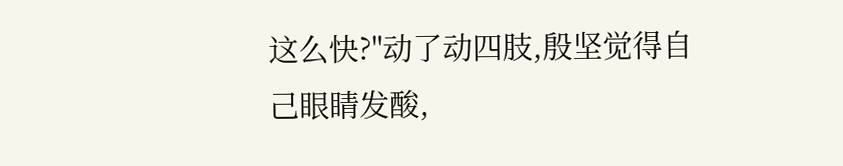这么快?"动了动四肢,殷坚觉得自己眼睛发酸,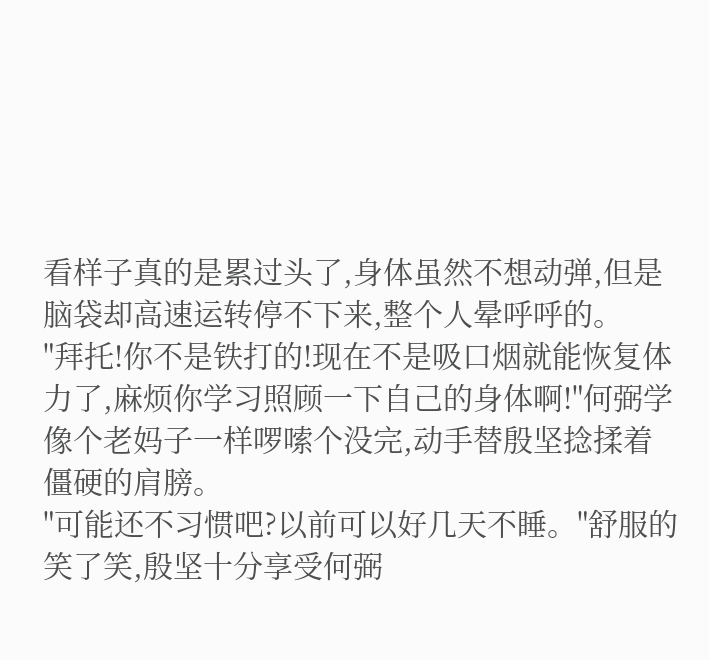看样子真的是累过头了,身体虽然不想动弹,但是脑袋却高速运转停不下来,整个人晕呼呼的。
"拜托!你不是铁打的!现在不是吸口烟就能恢复体力了,麻烦你学习照顾一下自己的身体啊!"何弼学像个老妈子一样啰嗦个没完,动手替殷坚捻揉着僵硬的肩膀。
"可能还不习惯吧?以前可以好几天不睡。"舒服的笑了笑,殷坚十分享受何弼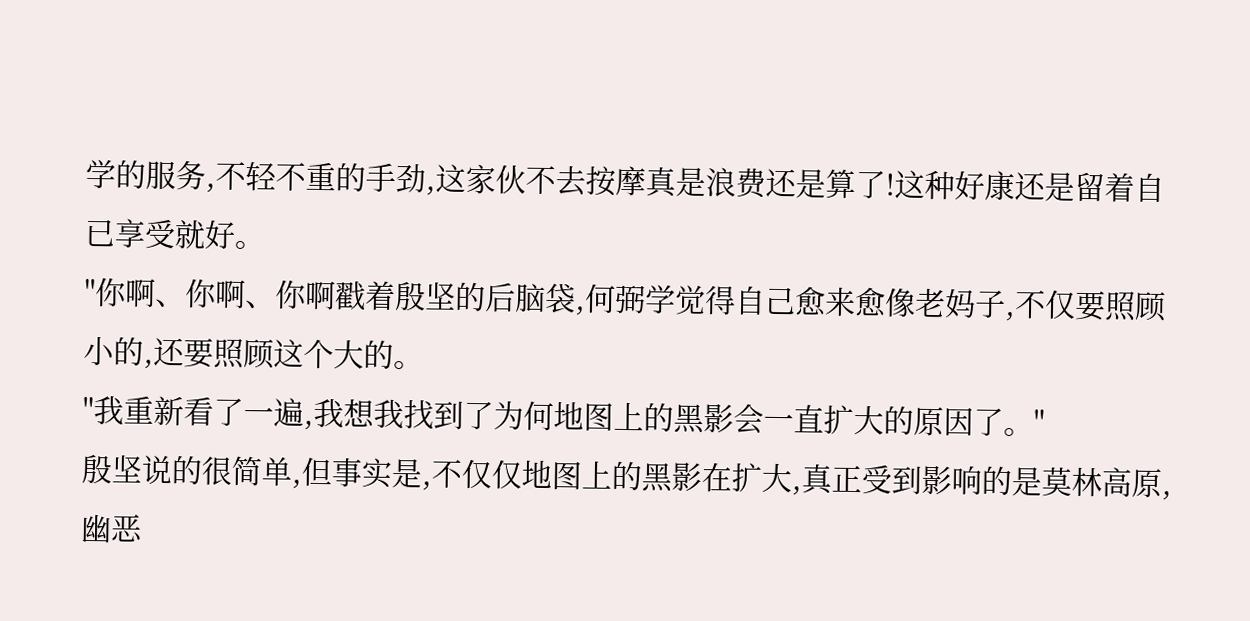学的服务,不轻不重的手劲,这家伙不去按摩真是浪费还是算了!这种好康还是留着自已享受就好。
"你啊、你啊、你啊戳着殷坚的后脑袋,何弼学觉得自己愈来愈像老妈子,不仅要照顾小的,还要照顾这个大的。
"我重新看了一遍,我想我找到了为何地图上的黑影会一直扩大的原因了。"
殷坚说的很简单,但事实是,不仅仅地图上的黑影在扩大,真正受到影响的是莫林高原,幽恶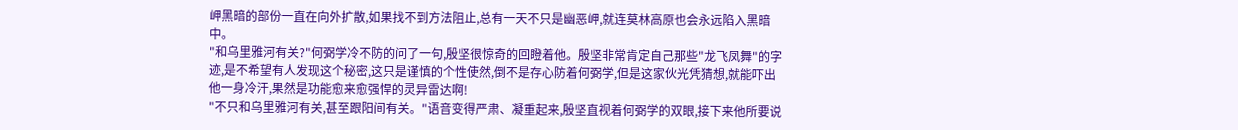岬黑暗的部份一直在向外扩散,如果找不到方法阻止,总有一天不只是幽恶岬,就连莫林高原也会永远陷入黑暗中。
"和乌里雅河有关?"何弼学冷不防的问了一句,殷坚很惊奇的回瞪着他。殷坚非常肯定自己那些"龙飞凤舞"的字迹,是不希望有人发现这个秘密,这只是谨慎的个性使然,倒不是存心防着何弼学,但是这家伙光凭猜想,就能吓出他一身冷汗,果然是功能愈来愈强悍的灵异雷达啊!
"不只和乌里雅河有关,甚至跟阳间有关。"语音变得严肃、凝重起来,殷坚直视着何弼学的双眼,接下来他所要说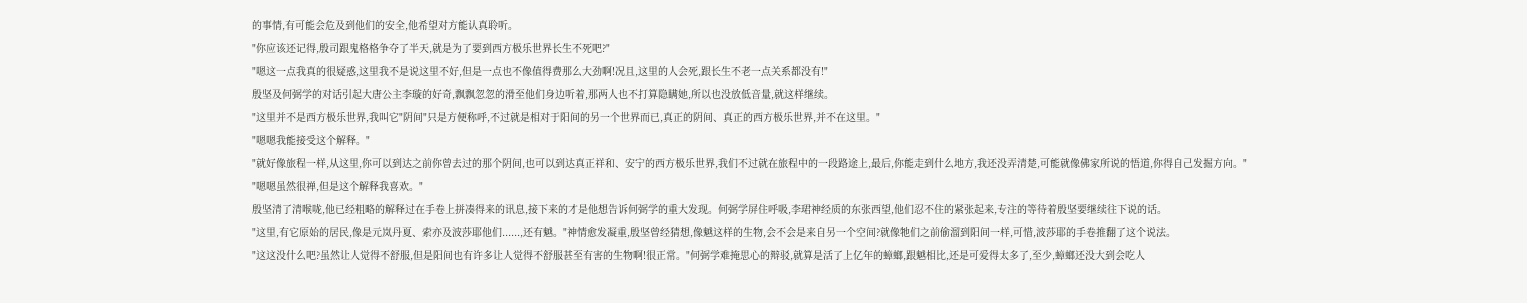的事情,有可能会危及到他们的安全,他希望对方能认真聆听。
"你应该还记得,殷司跟鬼格格争夺了半天,就是为了要到西方极乐世界长生不死吧?"
"嗯这一点我真的很疑惑,这里我不是说这里不好,但是一点也不像值得费那么大劲啊!况且,这里的人会死,跟长生不老一点关系都没有!"
殷坚及何弼学的对话引起大唐公主李璇的好奇,飘飘忽忽的滑至他们身边听着,那两人也不打算隐瞒她,所以也没放低音量,就这样继续。
"这里并不是西方极乐世界,我叫它"阴间"只是方便称呼,不过就是相对于阳间的另一个世界而已,真正的阴间、真正的西方极乐世界,并不在这里。"
"嗯嗯我能接受这个解释。"
"就好像旅程一样,从这里,你可以到达之前你曾去过的那个阴间,也可以到达真正祥和、安宁的西方极乐世界,我们不过就在旅程中的一段路途上,最后,你能走到什么地方,我还没弄清楚,可能就像佛家所说的悟道,你得自己发掘方向。"
"嗯嗯虽然很禅,但是这个解释我喜欢。"
殷坚清了清喉咙,他已经粗略的解释过在手卷上拼凑得来的讯息,接下来的才是他想告诉何弼学的重大发现。何弼学屏住呼吸,李珺神经质的东张西望,他们忍不住的紧张起来,专注的等待着殷坚要继续往下说的话。
"这里,有它原始的居民,像是元岚丹夏、索亦及波莎耶他们......,还有魆。"神情愈发凝重,殷坚曾经猜想,像魆这样的生物,会不会是来自另一个空间?就像牠们之前偷溜到阳间一样,可惜,波莎耶的手卷推翻了这个说法。
"这这没什么吧?虽然让人觉得不舒服,但是阳间也有许多让人觉得不舒服甚至有害的生物啊!很正常。"何弼学难掩思心的辩驳,就算是活了上亿年的蟑螂,跟魆相比,还是可爱得太多了,至少,蟑螂还没大到会吃人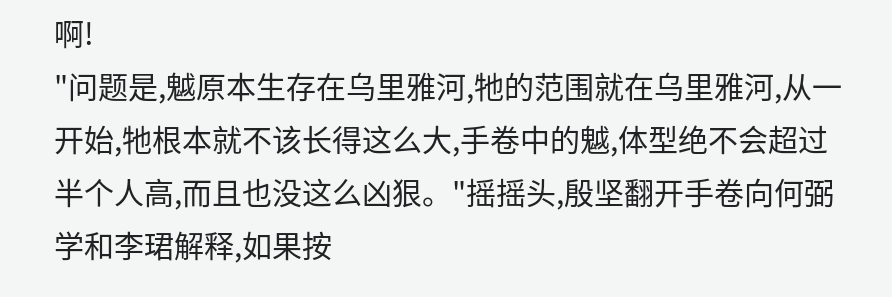啊!
"问题是,魆原本生存在乌里雅河,牠的范围就在乌里雅河,从一开始,牠根本就不该长得这么大,手卷中的魆,体型绝不会超过半个人高,而且也没这么凶狠。"摇摇头,殷坚翻开手卷向何弼学和李珺解释,如果按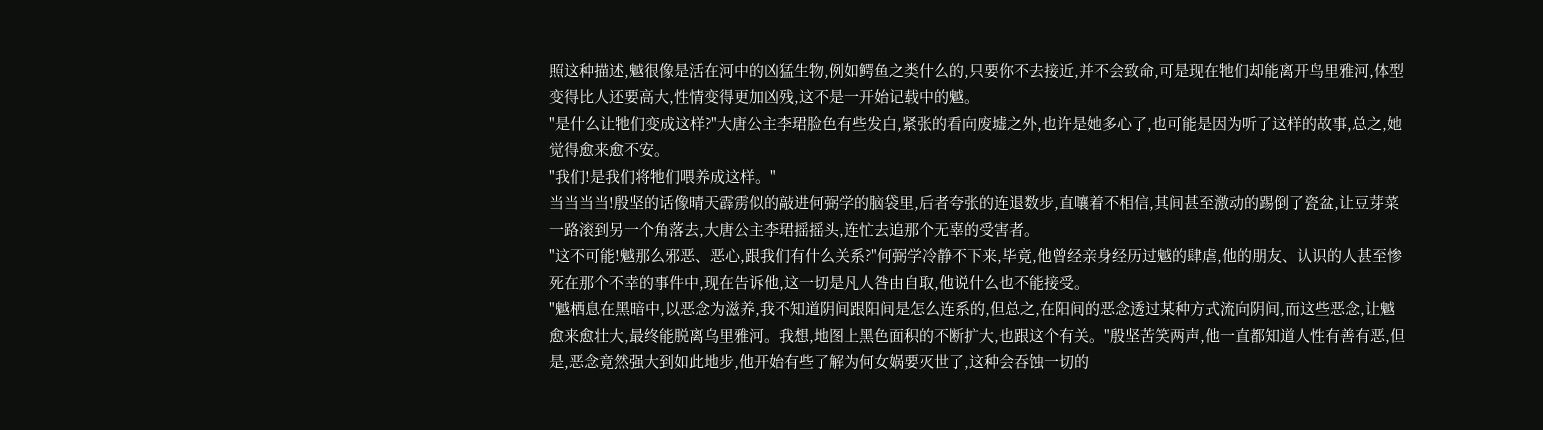照这种描述,魆很像是活在河中的凶猛生物,例如鳄鱼之类什么的,只要你不去接近,并不会致命,可是现在牠们却能离开鸟里雅河,体型变得比人还要高大,性情变得更加凶残,这不是一开始记载中的魆。
"是什么让牠们变成这样?"大唐公主李珺脸色有些发白,紧张的看向废墟之外,也许是她多心了,也可能是因为听了这样的故事,总之,她觉得愈来愈不安。
"我们!是我们将牠们喂养成这样。"
当当当当!殷坚的话像晴天霹雳似的敲进何弼学的脑袋里,后者夸张的连退数步,直嚷着不相信,其间甚至激动的踢倒了瓷盆,让豆芽菜一路滚到另一个角落去,大唐公主李珺摇摇头,连忙去追那个无辜的受害者。
"这不可能!魆那么邪恶、恶心,跟我们有什么关系?"何弼学冷静不下来,毕竟,他曾经亲身经历过魆的肆虐,他的朋友、认识的人甚至惨死在那个不幸的事件中,现在告诉他,这一切是凡人咎由自取,他说什么也不能接受。
"魆栖息在黑暗中,以恶念为滋养,我不知道阴间跟阳间是怎么连系的,但总之,在阳间的恶念透过某种方式流向阴间,而这些恶念,让魆愈来愈壮大,最终能脱离乌里雅河。我想,地图上黑色面积的不断扩大,也跟这个有关。"殷坚苦笑两声,他一直都知道人性有善有恶,但是,恶念竟然强大到如此地步,他开始有些了解为何女娲要灭世了,这种会吞蚀一切的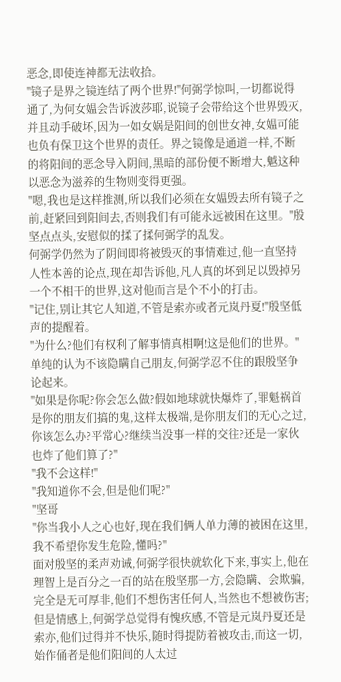恶念,即使连神都无法收拾。
"镜子是界之镜连结了两个世界!"何弼学惊叫,一切都说得通了,为何女媪会告诉波莎耶,说镜子会带给这个世界毁灭,并且动手破坏,因为一如女娲是阳间的创世女神,女媪可能也负有保卫这个世界的责任。界之镜像是通道一样,不断的将阳间的恶念导入阴间,黑暗的部份便不断增大,魆这种以恶念为滋养的生物则变得更强。
"嗯,我也是这样推测,所以我们必须在女媪毁去所有镜子之前,赶紧回到阳间去,否则我们有可能永远被困在这里。"殷坚点点头,安慰似的揉了揉何弼学的乱发。
何弼学仍然为了阴间即将被毁灭的事情难过,他一直坚持人性本善的论点,现在却告诉他,凡人真的坏到足以毁掉另一个不相干的世界,这对他而言是个不小的打击。
"记住,别让其它人知道,不管是索亦或者元岚丹夏!"殷坚低声的提醒着。
"为什么?他们有权利了解事情真相啊!这是他们的世界。"单纯的认为不该隐瞒自己朋友,何弼学忍不住的跟殷坚争论起来。
"如果是你呢?你会怎么做?假如地球就快爆炸了,罪魁祸首是你的朋友们搞的鬼,这样太极端,是你朋友们的无心之过,你该怎么办?平常心?继续当没事一样的交往?还是一家伙也炸了他们算了?"
"我不会这样!"
"我知道你不会,但是他们呢?"
"坚哥
"你当我小人之心也好,现在我们俩人单力薄的被困在这里,我不希望你发生危险,懂吗?"
面对殷坚的柔声劝诫,何弼学很快就软化下来,事实上,他在理智上是百分之一百的站在殷坚那一方,会隐瞒、会欺骗,完全是无可厚非,他们不想伤害任何人,当然也不想被伤害;但是情感上,何弼学总觉得有愧疚感,不管是元岚丹夏还是索亦,他们过得并不快乐,随时得提防着被攻击,而这一切,始作俑者是他们阳间的人太过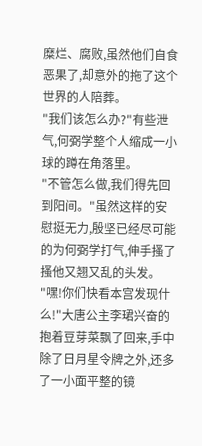糜烂、腐败,虽然他们自食恶果了,却意外的拖了这个世界的人陪葬。
"我们该怎么办?"有些泄气,何弼学整个人缩成一小球的蹲在角落里。
"不管怎么做,我们得先回到阳间。"虽然这样的安慰挺无力,殷坚已经尽可能的为何弼学打气,伸手搔了搔他又翘又乱的头发。
"嘿!你们快看本宫发现什么!"大唐公主李珺兴奋的抱着豆芽菜飘了回来,手中除了日月星令牌之外,还多了一小面平整的镜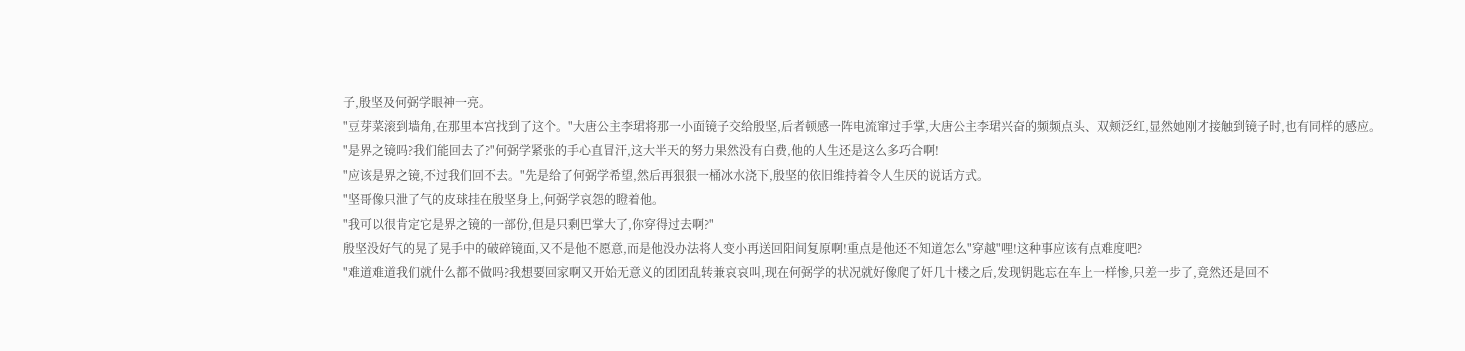子,殷坚及何弼学眼神一亮。
"豆芽菜滚到墙角,在那里本宫找到了这个。"大唐公主李珺将那一小面镜子交给殷坚,后者顿感一阵电流窜过手掌,大唐公主李珺兴奋的频频点头、双颊泛红,显然她刚才接触到镜子时,也有同样的感应。
"是界之镜吗?我们能回去了?"何弼学紧张的手心直冒汗,这大半天的努力果然没有白费,他的人生还是这么多巧合啊!
"应该是界之镜,不过我们回不去。"先是给了何弼学希望,然后再狠狠一桶冰水浇下,殷坚的依旧维持着令人生厌的说话方式。
"坚哥像只泄了气的皮球挂在殷坚身上,何弼学哀怨的瞪着他。
"我可以很肯定它是界之镜的一部份,但是只剩巴掌大了,你穿得过去啊?"
殷坚没好气的晃了晃手中的破碎镜面,又不是他不愿意,而是他没办法将人变小再送回阳间复原啊!重点是他还不知道怎么"穿越"哩!这种事应该有点难度吧?
"难道难道我们就什么都不做吗?我想要回家啊又开始无意义的团团乱转兼哀哀叫,现在何弼学的状况就好像爬了奸几十楼之后,发现钥匙忘在车上一样惨,只差一步了,竟然还是回不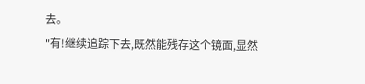去。
"有!继续追踪下去,既然能残存这个镜面,显然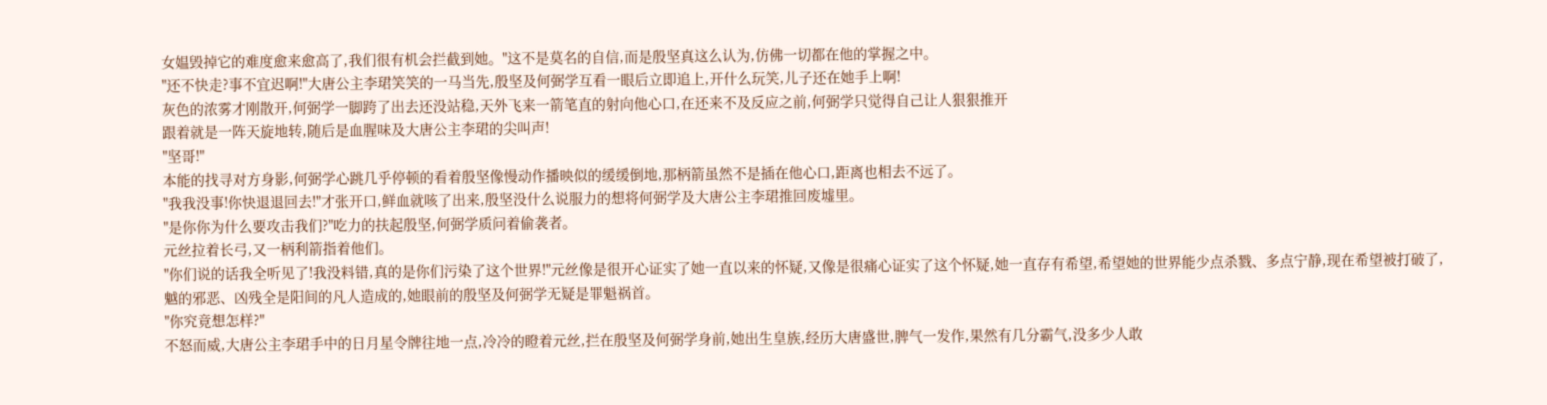女媪毁掉它的难度愈来愈高了,我们很有机会拦截到她。"这不是莫名的自信,而是殷坚真这么认为,仿佛一切都在他的掌握之中。
"还不快走?事不宜迟啊!"大唐公主李珺笑笑的一马当先,殷坚及何弼学互看一眼后立即追上,开什么玩笑,儿子还在她手上啊!
灰色的浓雾才刚散开,何弼学一脚跨了出去还没站稳,天外飞来一箭笔直的射向他心口,在还来不及反应之前,何弼学只觉得自己让人狠狠推开
跟着就是一阵天旋地转,随后是血腥味及大唐公主李珺的尖叫声!
"坚哥!"
本能的找寻对方身影,何弼学心跳几乎停顿的看着殷坚像慢动作播映似的缓缓倒地,那柄箭虽然不是插在他心口,距离也相去不远了。
"我我没事!你快退退回去!"才张开口,鲜血就咳了出来,殷坚没什么说服力的想将何弼学及大唐公主李珺推回废墟里。
"是你你为什么要攻击我们?"吃力的扶起殷坚,何弼学质问着偷袭者。
元丝拉着长弓,又一柄利箭指着他们。
"你们说的话我全听见了!我没料错,真的是你们污染了这个世界!"元丝像是很开心证实了她一直以来的怀疑,又像是很痛心证实了这个怀疑,她一直存有希望,希望她的世界能少点杀戮、多点宁静,现在希望被打破了,魆的邪恶、凶残全是阳间的凡人造成的,她眼前的殷坚及何弼学无疑是罪魁祸首。
"你究竟想怎样?"
不怒而威,大唐公主李珺手中的日月星令牌往地一点,冷冷的瞪着元丝,拦在殷坚及何弼学身前,她出生皇族,经历大唐盛世,脾气一发作,果然有几分霸气,没多少人敢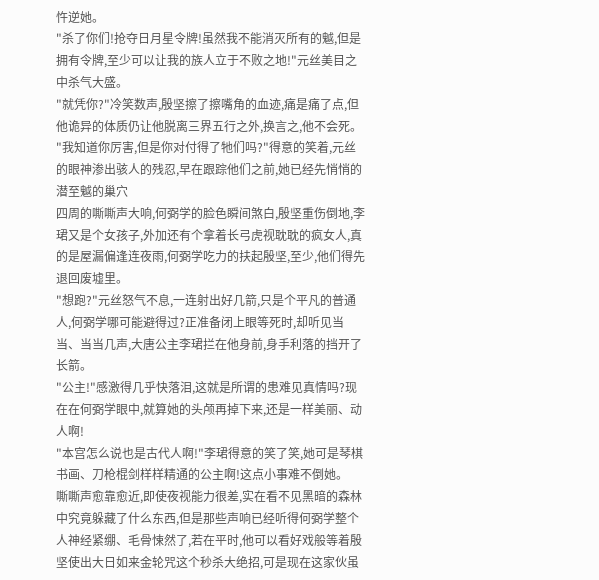忤逆她。
"杀了你们!抢夺日月星令牌!虽然我不能消灭所有的魆,但是拥有令牌,至少可以让我的族人立于不败之地!"元丝美目之中杀气大盛。
"就凭你?"冷笑数声,殷坚擦了擦嘴角的血迹,痛是痛了点,但他诡异的体质仍让他脱离三界五行之外,换言之,他不会死。
"我知道你厉害,但是你对付得了牠们吗?"得意的笑着,元丝的眼神渗出骇人的残忍,早在跟踪他们之前,她已经先悄悄的潜至魆的巢穴
四周的嘶嘶声大响,何弼学的脸色瞬间煞白,殷坚重伤倒地,李珺又是个女孩子,外加还有个拿着长弓虎视耽耽的疯女人,真的是屋漏偏逢连夜雨,何弼学吃力的扶起殷坚,至少,他们得先退回废墟里。
"想跑?"元丝怒气不息,一连射出好几箭,只是个平凡的普通人,何弼学哪可能避得过?正准备闭上眼等死时,却听见当当、当当几声,大唐公主李珺拦在他身前,身手利落的挡开了长箭。
"公主!"感激得几乎快落泪,这就是所谓的患难见真情吗?现在在何弼学眼中,就算她的头颅再掉下来,还是一样美丽、动人啊!
"本宫怎么说也是古代人啊!"李珺得意的笑了笑,她可是琴棋书画、刀枪棍剑样样精通的公主啊!这点小事难不倒她。
嘶嘶声愈靠愈近,即使夜视能力很差,实在看不见黑暗的森林中究竟躲藏了什么东西,但是那些声响已经听得何弼学整个人神经紧绷、毛骨悚然了,若在平时,他可以看好戏般等着殷坚使出大日如来金轮咒这个秒杀大绝招,可是现在这家伙虽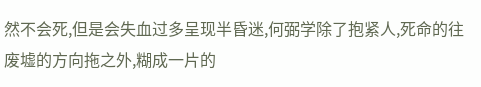然不会死,但是会失血过多呈现半昏迷,何弼学除了抱紧人,死命的往废墟的方向拖之外,糊成一片的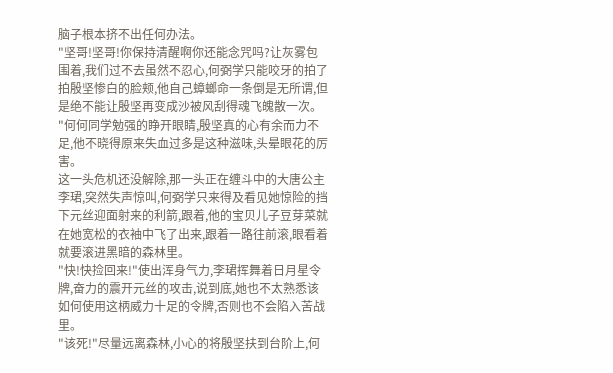脑子根本挤不出任何办法。
"坚哥!坚哥!你保持清醒啊你还能念咒吗?让灰雾包围着,我们过不去虽然不忍心,何弼学只能咬牙的拍了拍殷坚惨白的脸颊,他自己蟑螂命一条倒是无所谓,但是绝不能让殷坚再变成沙被风刮得魂飞魄散一次。
"何何同学勉强的睁开眼睛,殷坚真的心有余而力不足,他不晓得原来失血过多是这种滋味,头晕眼花的厉害。
这一头危机还没解除,那一头正在缠斗中的大唐公主李珺,突然失声惊叫,何弼学只来得及看见她惊险的挡下元丝迎面射来的利箭,跟着,他的宝贝儿子豆芽菜就在她宽松的衣袖中飞了出来,跟着一路往前滚,眼看着就要滚进黑暗的森林里。
"快!快捡回来!"使出浑身气力,李珺挥舞着日月星令牌,奋力的震开元丝的攻击,说到底,她也不太熟悉该如何使用这柄威力十足的令牌,否则也不会陷入苦战里。
"该死!"尽量远离森林,小心的将殷坚扶到台阶上,何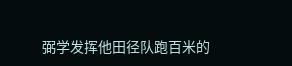弼学发挥他田径队跑百米的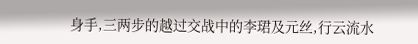身手,三两步的越过交战中的李珺及元丝,行云流水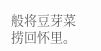般将豆芽菜捞回怀里。